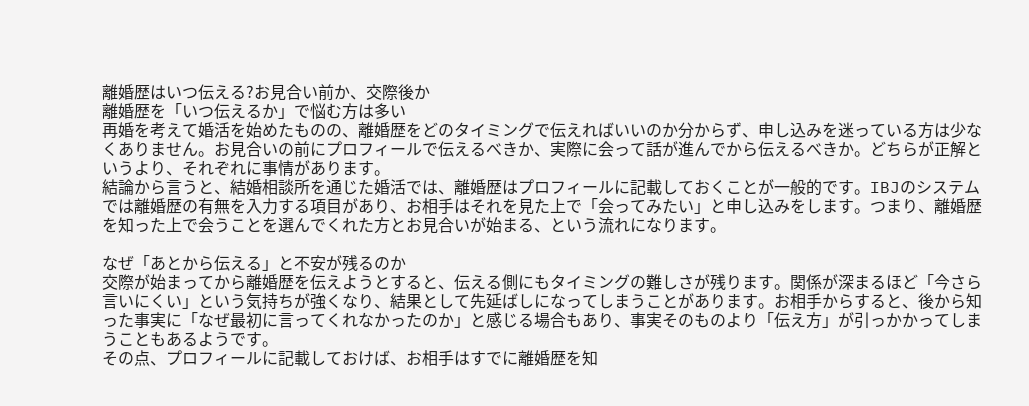離婚歴はいつ伝える?お見合い前か、交際後か
離婚歴を「いつ伝えるか」で悩む方は多い
再婚を考えて婚活を始めたものの、離婚歴をどのタイミングで伝えればいいのか分からず、申し込みを迷っている方は少なくありません。お見合いの前にプロフィールで伝えるべきか、実際に会って話が進んでから伝えるべきか。どちらが正解というより、それぞれに事情があります。
結論から言うと、結婚相談所を通じた婚活では、離婚歴はプロフィールに記載しておくことが一般的です。IBJのシステムでは離婚歴の有無を入力する項目があり、お相手はそれを見た上で「会ってみたい」と申し込みをします。つまり、離婚歴を知った上で会うことを選んでくれた方とお見合いが始まる、という流れになります。

なぜ「あとから伝える」と不安が残るのか
交際が始まってから離婚歴を伝えようとすると、伝える側にもタイミングの難しさが残ります。関係が深まるほど「今さら言いにくい」という気持ちが強くなり、結果として先延ばしになってしまうことがあります。お相手からすると、後から知った事実に「なぜ最初に言ってくれなかったのか」と感じる場合もあり、事実そのものより「伝え方」が引っかかってしまうこともあるようです。
その点、プロフィールに記載しておけば、お相手はすでに離婚歴を知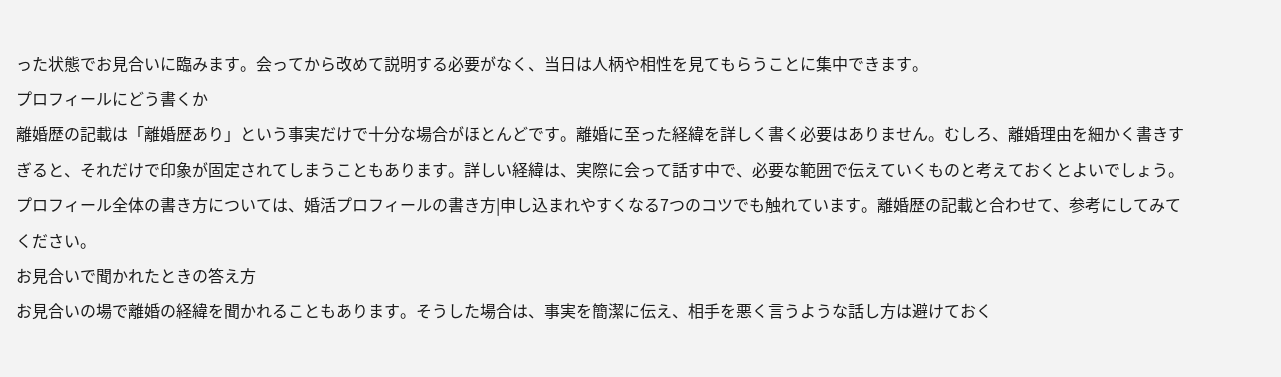った状態でお見合いに臨みます。会ってから改めて説明する必要がなく、当日は人柄や相性を見てもらうことに集中できます。
プロフィールにどう書くか
離婚歴の記載は「離婚歴あり」という事実だけで十分な場合がほとんどです。離婚に至った経緯を詳しく書く必要はありません。むしろ、離婚理由を細かく書きすぎると、それだけで印象が固定されてしまうこともあります。詳しい経緯は、実際に会って話す中で、必要な範囲で伝えていくものと考えておくとよいでしょう。
プロフィール全体の書き方については、婚活プロフィールの書き方|申し込まれやすくなる7つのコツでも触れています。離婚歴の記載と合わせて、参考にしてみてください。
お見合いで聞かれたときの答え方
お見合いの場で離婚の経緯を聞かれることもあります。そうした場合は、事実を簡潔に伝え、相手を悪く言うような話し方は避けておく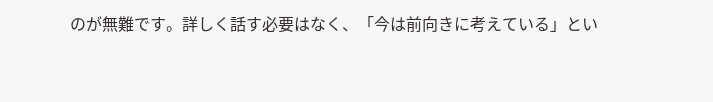のが無難です。詳しく話す必要はなく、「今は前向きに考えている」とい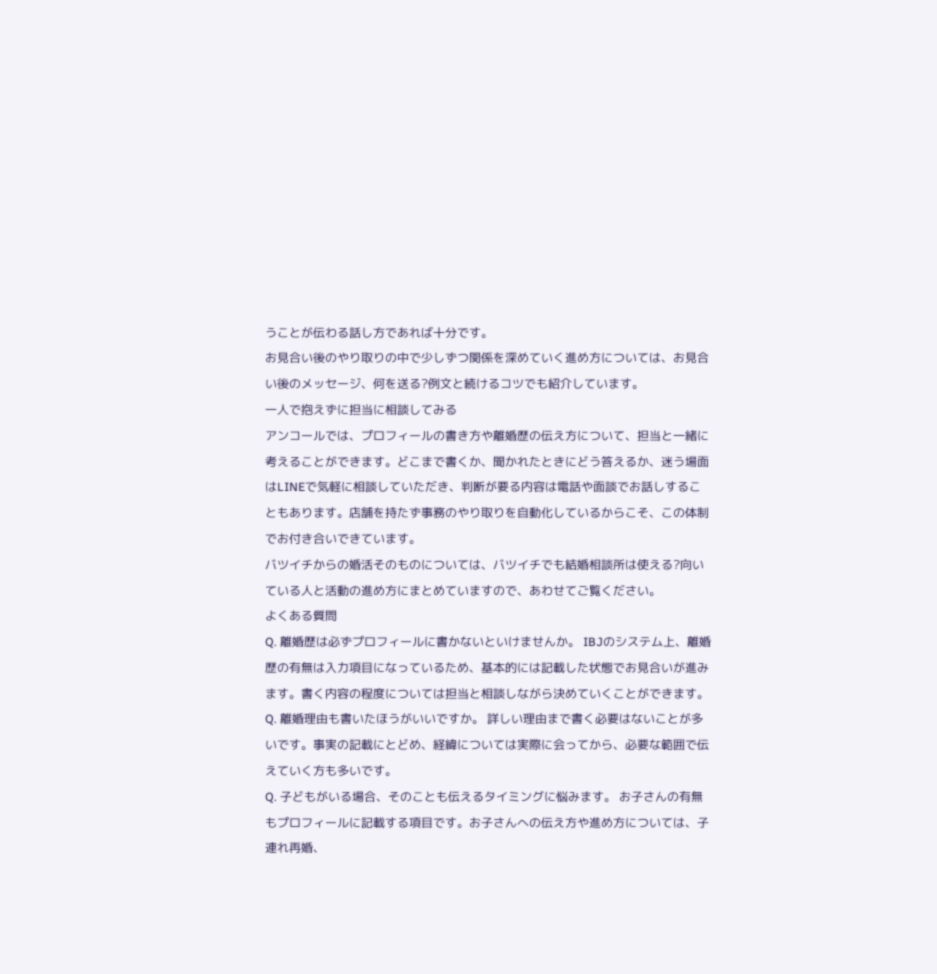うことが伝わる話し方であれば十分です。
お見合い後のやり取りの中で少しずつ関係を深めていく進め方については、お見合い後のメッセージ、何を送る?例文と続けるコツでも紹介しています。
一人で抱えずに担当に相談してみる
アンコールでは、プロフィールの書き方や離婚歴の伝え方について、担当と一緒に考えることができます。どこまで書くか、聞かれたときにどう答えるか、迷う場面はLINEで気軽に相談していただき、判断が要る内容は電話や面談でお話しすることもあります。店舗を持たず事務のやり取りを自動化しているからこそ、この体制でお付き合いできています。
バツイチからの婚活そのものについては、バツイチでも結婚相談所は使える?向いている人と活動の進め方にまとめていますので、あわせてご覧ください。
よくある質問
Q. 離婚歴は必ずプロフィールに書かないといけませんか。 IBJのシステム上、離婚歴の有無は入力項目になっているため、基本的には記載した状態でお見合いが進みます。書く内容の程度については担当と相談しながら決めていくことができます。
Q. 離婚理由も書いたほうがいいですか。 詳しい理由まで書く必要はないことが多いです。事実の記載にとどめ、経緯については実際に会ってから、必要な範囲で伝えていく方も多いです。
Q. 子どもがいる場合、そのことも伝えるタイミングに悩みます。 お子さんの有無もプロフィールに記載する項目です。お子さんへの伝え方や進め方については、子連れ再婚、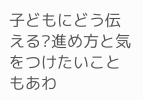子どもにどう伝える?進め方と気をつけたいこともあわ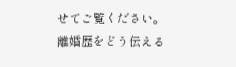せてご覧ください。
離婚歴をどう伝える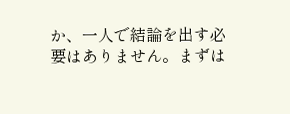か、一人で結論を出す必要はありません。まずは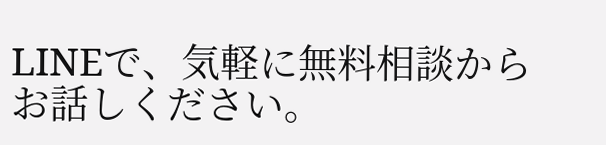LINEで、気軽に無料相談からお話しください。